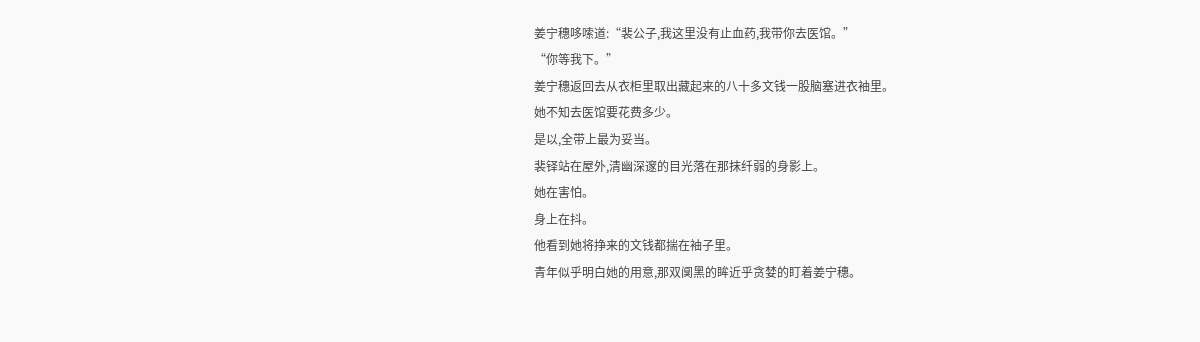姜宁穗哆嗦道:“裴公子,我这里没有止血药,我带你去医馆。”
“你等我下。”
姜宁穗返回去从衣柜里取出藏起来的八十多文钱一股脑塞进衣袖里。
她不知去医馆要花费多少。
是以,全带上最为妥当。
裴铎站在屋外,清幽深邃的目光落在那抹纤弱的身影上。
她在害怕。
身上在抖。
他看到她将挣来的文钱都揣在袖子里。
青年似乎明白她的用意,那双阒黑的眸近乎贪婪的盯着姜宁穗。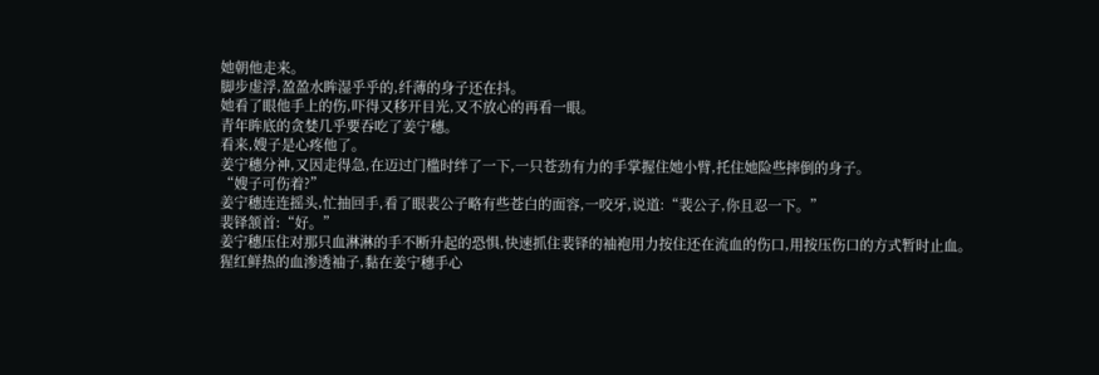她朝他走来。
脚步虚浮,盈盈水眸湿乎乎的,纤薄的身子还在抖。
她看了眼他手上的伤,吓得又移开目光,又不放心的再看一眼。
青年眸底的贪婪几乎要吞吃了姜宁穗。
看来,嫂子是心疼他了。
姜宁穗分神,又因走得急,在迈过门槛时绊了一下,一只苍劲有力的手掌握住她小臂,托住她险些摔倒的身子。
“嫂子可伤着?”
姜宁穗连连摇头,忙抽回手,看了眼裴公子略有些苍白的面容,一咬牙,说道:“裴公子,你且忍一下。”
裴铎颔首:“好。”
姜宁穗压住对那只血淋淋的手不断升起的恐惧,快速抓住裴铎的袖袍用力按住还在流血的伤口,用按压伤口的方式暂时止血。
猩红鲜热的血渗透袖子,黏在姜宁穗手心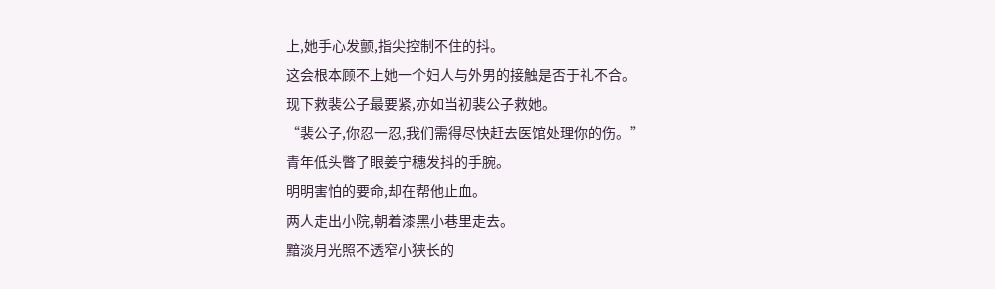上,她手心发颤,指尖控制不住的抖。
这会根本顾不上她一个妇人与外男的接触是否于礼不合。
现下救裴公子最要紧,亦如当初裴公子救她。
“裴公子,你忍一忍,我们需得尽快赶去医馆处理你的伤。”
青年低头瞥了眼姜宁穗发抖的手腕。
明明害怕的要命,却在帮他止血。
两人走出小院,朝着漆黑小巷里走去。
黯淡月光照不透窄小狭长的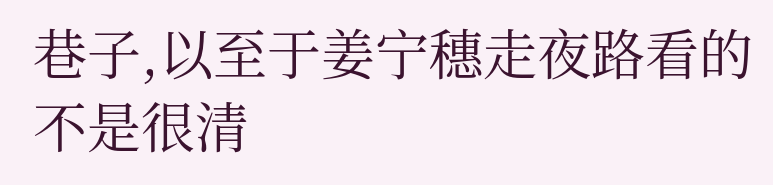巷子,以至于姜宁穗走夜路看的不是很清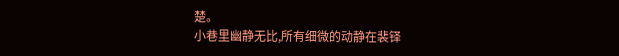楚。
小巷里幽静无比,所有细微的动静在裴铎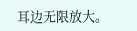耳边无限放大。